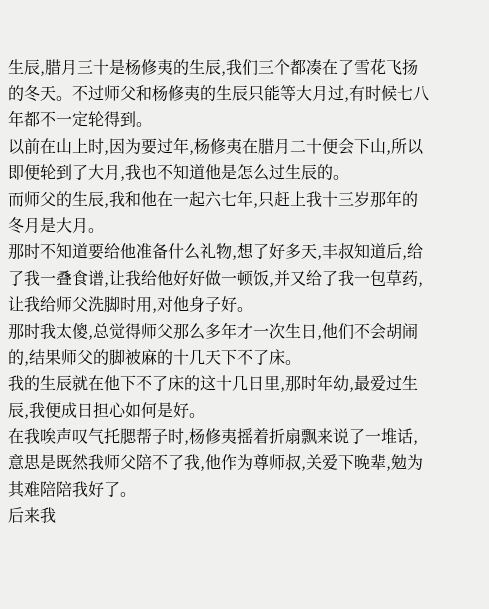生辰,腊月三十是杨修夷的生辰,我们三个都凑在了雪花飞扬的冬天。不过师父和杨修夷的生辰只能等大月过,有时候七八年都不一定轮得到。
以前在山上时,因为要过年,杨修夷在腊月二十便会下山,所以即便轮到了大月,我也不知道他是怎么过生辰的。
而师父的生辰,我和他在一起六七年,只赶上我十三岁那年的冬月是大月。
那时不知道要给他准备什么礼物,想了好多天,丰叔知道后,给了我一叠食谱,让我给他好好做一顿饭,并又给了我一包草药,让我给师父洗脚时用,对他身子好。
那时我太傻,总觉得师父那么多年才一次生日,他们不会胡闹的,结果师父的脚被麻的十几天下不了床。
我的生辰就在他下不了床的这十几日里,那时年幼,最爱过生辰,我便成日担心如何是好。
在我唉声叹气托腮帮子时,杨修夷摇着折扇飘来说了一堆话,意思是既然我师父陪不了我,他作为尊师叔,关爱下晚辈,勉为其难陪陪我好了。
后来我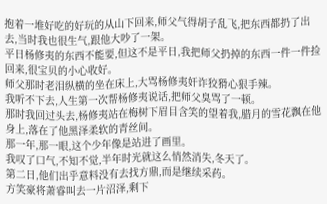抱着一堆好吃的好玩的从山下回来,师父气得胡子乱飞,把东西都扔了出去,当时我也很生气,跟他大吵了一架。
平日杨修夷的东西不能要,但这不是平日,我把师父扔掉的东西一件一件捡回来,很宝贝的小心收好。
师父那时老泪纵横的坐在床上,大骂杨修夷奸诈狡猾心狠手辣。
我听不下去,人生第一次帮杨修夷说话,把师父臭骂了一顿。
那时我回过头去,杨修夷站在梅树下眉目含笑的望着我,腊月的雪花飘在他身上,落在了他黑泽柔软的青丝间。
那一年,那一眼,这个少年像是站进了画里。
我叹了口气,不知不觉,半年时光就这么悄然消失,冬天了。
第二日,他们出乎意料没有去找方鼎,而是继续采药。
方笑豪将萧睿叫去一片沼泽,剩下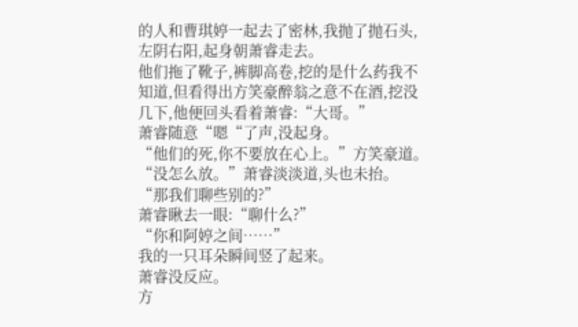的人和曹琪婷一起去了密林,我抛了抛石头,左阴右阳,起身朝萧睿走去。
他们拖了靴子,裤脚高卷,挖的是什么药我不知道,但看得出方笑豪醉翁之意不在酒,挖没几下,他便回头看着萧睿:“大哥。”
萧睿随意“嗯“了声,没起身。
“他们的死,你不要放在心上。”方笑豪道。
“没怎么放。”萧睿淡淡道,头也未抬。
“那我们聊些别的?”
萧睿瞅去一眼:“聊什么?”
“你和阿婷之间……”
我的一只耳朵瞬间竖了起来。
萧睿没反应。
方